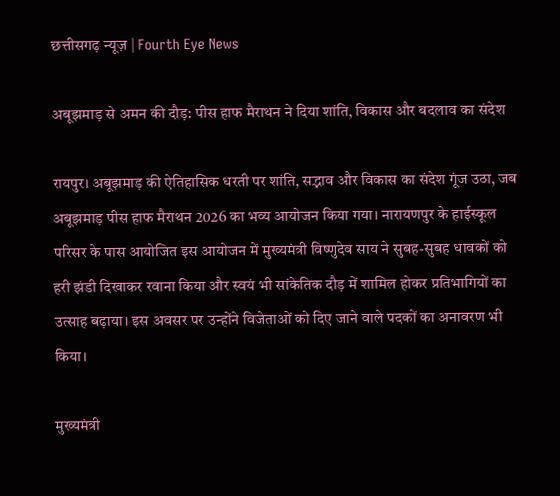छत्तीसगढ़ न्यूज़ | Fourth Eye News

अबूझमाड़ से अमन की दौड़: पीस हाफ मैराथन ने दिया शांति, विकास और बदलाव का संदेश

रायपुर। अबूझमाड़ की ऐतिहासिक धरती पर शांति, सद्भाव और विकास का संदेश गूंज उठा, जब अबूझमाड़ पीस हाफ मैराथन 2026 का भव्य आयोजन किया गया। नारायणपुर के हाईस्कूल परिसर के पास आयोजित इस आयोजन में मुख्यमंत्री विष्णुदेव साय ने सुबह-सुबह धावकों को हरी झंडी दिखाकर रवाना किया और स्वयं भी सांकेतिक दौड़ में शामिल होकर प्रतिभागियों का उत्साह बढ़ाया। इस अवसर पर उन्होंने विजेताओं को दिए जाने वाले पदकों का अनावरण भी किया।

मुख्यमंत्री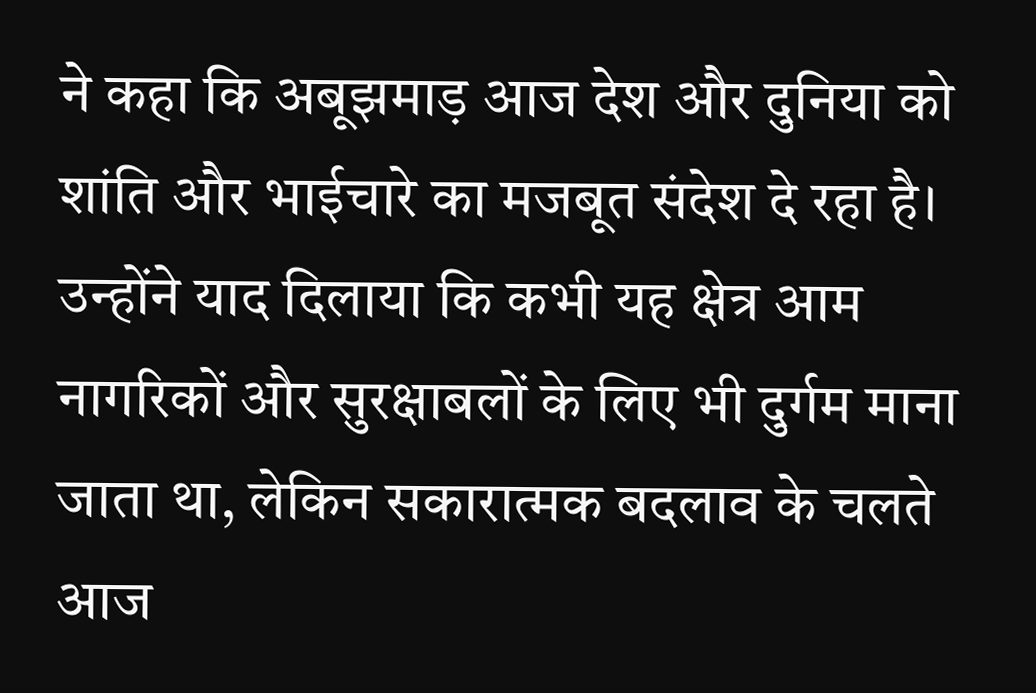ने कहा कि अबूझमाड़ आज देश और दुनिया को शांति और भाईचारे का मजबूत संदेश दे रहा है। उन्होंने याद दिलाया कि कभी यह क्षेत्र आम नागरिकों और सुरक्षाबलों के लिए भी दुर्गम माना जाता था, लेकिन सकारात्मक बदलाव के चलते आज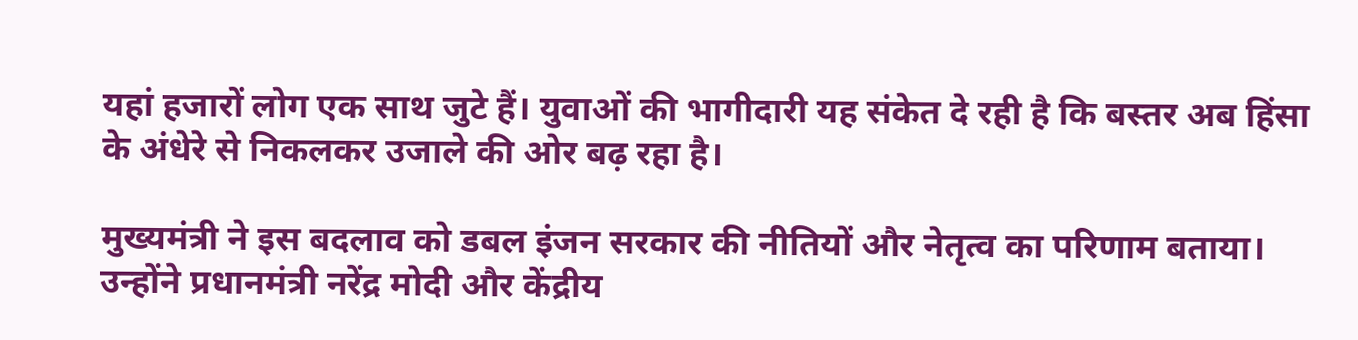यहां हजारों लोग एक साथ जुटे हैं। युवाओं की भागीदारी यह संकेत दे रही है कि बस्तर अब हिंसा के अंधेरे से निकलकर उजाले की ओर बढ़ रहा है।

मुख्यमंत्री ने इस बदलाव को डबल इंजन सरकार की नीतियों और नेतृत्व का परिणाम बताया। उन्होंने प्रधानमंत्री नरेंद्र मोदी और केंद्रीय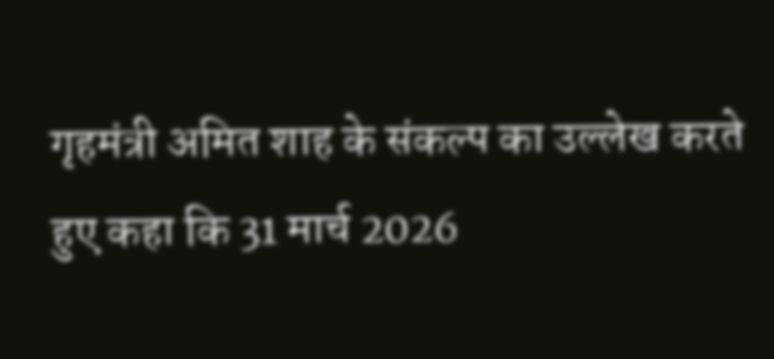गृहमंत्री अमित शाह के संकल्प का उल्लेख करते हुए कहा कि 31 मार्च 2026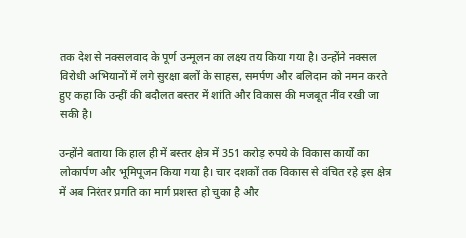तक देश से नक्सलवाद के पूर्ण उन्मूलन का लक्ष्य तय किया गया है। उन्होंने नक्सल विरोधी अभियानों में लगे सुरक्षा बलों के साहस, समर्पण और बलिदान को नमन करते हुए कहा कि उन्हीं की बदौलत बस्तर में शांति और विकास की मजबूत नींव रखी जा सकी है।

उन्होंने बताया कि हाल ही में बस्तर क्षेत्र में 351 करोड़ रुपये के विकास कार्यों का लोकार्पण और भूमिपूजन किया गया है। चार दशकों तक विकास से वंचित रहे इस क्षेत्र में अब निरंतर प्रगति का मार्ग प्रशस्त हो चुका है और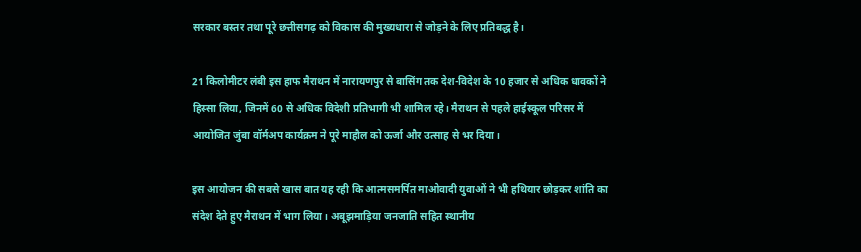सरकार बस्तर तथा पूरे छत्तीसगढ़ को विकास की मुख्यधारा से जोड़ने के लिए प्रतिबद्ध है।

21 किलोमीटर लंबी इस हाफ मैराथन में नारायणपुर से बासिंग तक देश-विदेश के 10 हजार से अधिक धावकों ने हिस्सा लिया, जिनमें 60 से अधिक विदेशी प्रतिभागी भी शामिल रहे। मैराथन से पहले हाईस्कूल परिसर में आयोजित जुंबा वॉर्मअप कार्यक्रम ने पूरे माहौल को ऊर्जा और उत्साह से भर दिया।

इस आयोजन की सबसे खास बात यह रही कि आत्मसमर्पित माओवादी युवाओं ने भी हथियार छोड़कर शांति का संदेश देते हुए मैराथन में भाग लिया। अबूझमाड़िया जनजाति सहित स्थानीय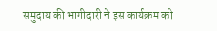समुदाय की भागीदारी ने इस कार्यक्रम को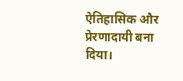ऐतिहासिक और प्रेरणादायी बना दिया।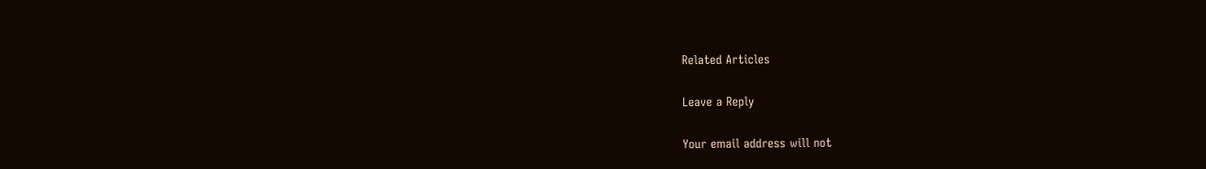Related Articles

Leave a Reply

Your email address will not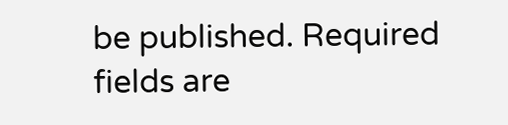be published. Required fields are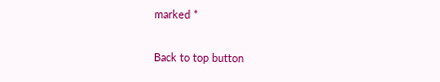marked *

Back to top button